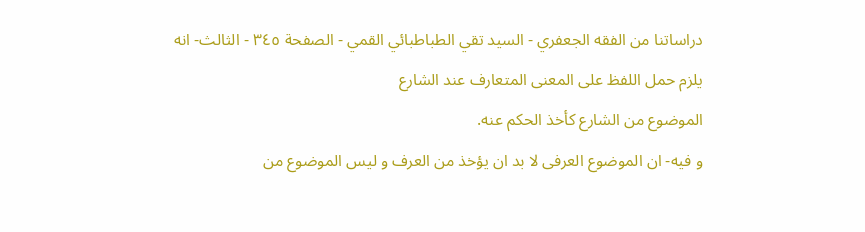دراساتنا من الفقه الجعفري - السيد تقي الطباطبائي القمي - الصفحة ٣٤٥ - الثالث- انه يلزم حمل اللفظ على المعنى المتعارف عند الشارع
الموضوع من الشارع كأخذ الحكم عنه.
و فيه- ان الموضوع العرفى لا بد ان يؤخذ من العرف و ليس الموضوع من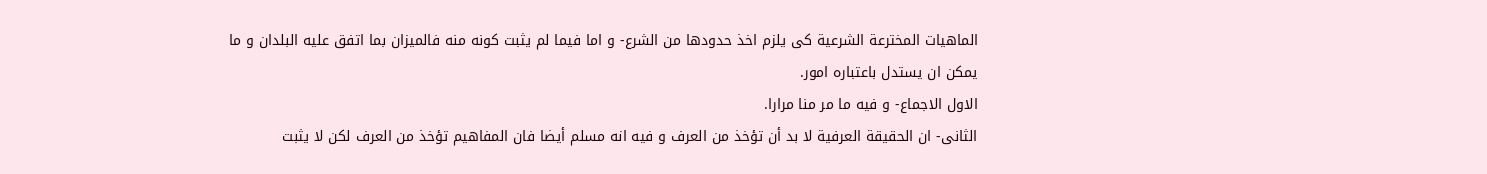الماهيات المخترعة الشرعية كى يلزم اخذ حدودها من الشرع- و اما فيما لم يثبت كونه منه فالميزان بما اتفق عليه البلدان و ما يمكن ان يستدل باعتباره امور.
الاول الاجماع- و فيه ما مر منا مرارا.
الثانى- ان الحقيقة العرفية لا بد أن تؤخذ من العرف و فيه انه مسلم أيضا فان المفاهيم تؤخذ من العرف لكن لا يثبت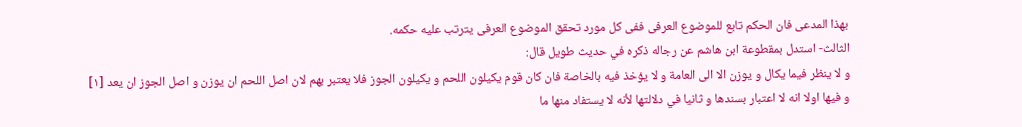بهذا المدعى فان الحكم تابع للموضوع العرفى ففى كل مورد تحقق الموضوع العرفى يترتب عليه حكمه.
الثالث- استدل بمقطوعة ابن هاشم عن رجاله ذكره في حديث طويل قال:
و لا ينظر فيما يكال و يوزن الا الى العامة و لا يؤخذ فيه بالخاصة فان كان قوم يكيلون اللحم و يكيلون الجوز فلا يعتبر بهم لان اصل اللحم ان يوزن و اصل الجوز ان يعد [١]
و فيها اولا انه لا اعتبار بسندها و ثانيا في دلالتها لأنه لا يستفاد منها ما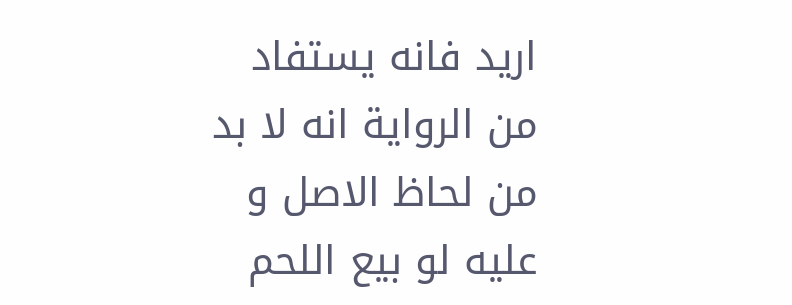اريد فانه يستفاد من الرواية انه لا بد من لحاظ الاصل و عليه لو بيع اللحم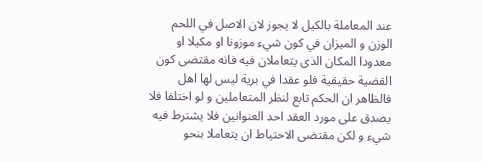عند المعاملة بالكيل لا يجوز لان الاصل في اللحم الوزن و الميزان في كون شيء موزونا او مكيلا او معدودا المكان الذى يتعاملان فيه فانه مقتضى كون القضية حقيقية فلو عقدا في برية ليس لها اهل فالظاهر ان الحكم تابع لنظر المتعاملين و لو اختلفا فلا يصدق على مورد العقد احد العنوانين فلا يشترط فيه شيء و لكن مقتضى الاحتياط ان يتعاملا بنحو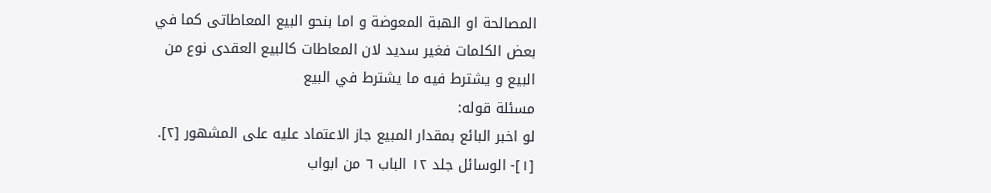المصالحة او الهبة المعوضة و اما بنحو البيع المعاطاتى كما في بعض الكلمات فغير سديد لان المعاطات كالبيع العقدى نوع من البيع و يشترط فيه ما يشترط في البيع
مسئلة قوله:
لو اخبر البائع بمقدار المبيع جاز الاعتماد عليه على المشهور [٢].
[١]- الوسائل جلد ١٢ الباب ٦ من ابواب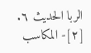الربا الحديث ٦.
[٢]- المكاسب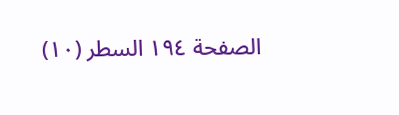الصفحة ١٩٤ السطر (١٠)